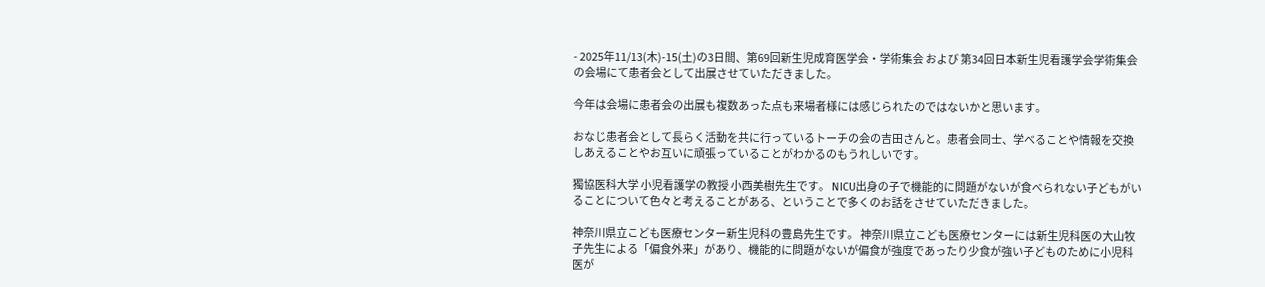- 2025年11/13(木)-15(土)の3日間、第69回新生児成育医学会・学術集会 および 第34回日本新生児看護学会学術集会の会場にて患者会として出展させていただきました。

今年は会場に患者会の出展も複数あった点も来場者様には感じられたのではないかと思います。

おなじ患者会として長らく活動を共に行っているトーチの会の吉田さんと。患者会同士、学べることや情報を交換しあえることやお互いに頑張っていることがわかるのもうれしいです。

獨協医科大学 小児看護学の教授 小西美樹先生です。 NICU出身の子で機能的に問題がないが食べられない子どもがいることについて色々と考えることがある、ということで多くのお話をさせていただきました。

神奈川県立こども医療センター新生児科の豊島先生です。 神奈川県立こども医療センターには新生児科医の大山牧子先生による「偏食外来」があり、機能的に問題がないが偏食が強度であったり少食が強い子どものために小児科医が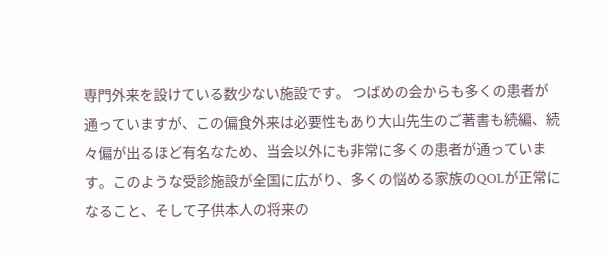専門外来を設けている数少ない施設です。 つばめの会からも多くの患者が通っていますが、この偏食外来は必要性もあり大山先生のご著書も続編、続々偏が出るほど有名なため、当会以外にも非常に多くの患者が通っています。このような受診施設が全国に広がり、多くの悩める家族のQOLが正常になること、そして子供本人の将来の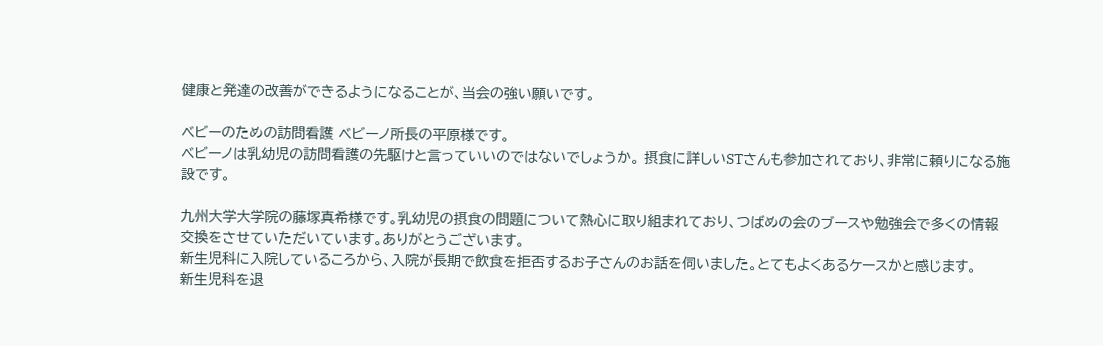健康と発達の改善ができるようになることが、当会の強い願いです。

ベビーのための訪問看護 ベビーノ所長の平原様です。
ベビーノは乳幼児の訪問看護の先駆けと言っていいのではないでしょうか。 摂食に詳しいSTさんも参加されており、非常に頼りになる施設です。

九州大学大学院の藤塚真希様です。乳幼児の摂食の問題について熱心に取り組まれており、つばめの会のブースや勉強会で多くの情報交換をさせていただいています。ありがとうございます。
新生児科に入院しているころから、入院が長期で飲食を拒否するお子さんのお話を伺いました。とてもよくあるケースかと感じます。
新生児科を退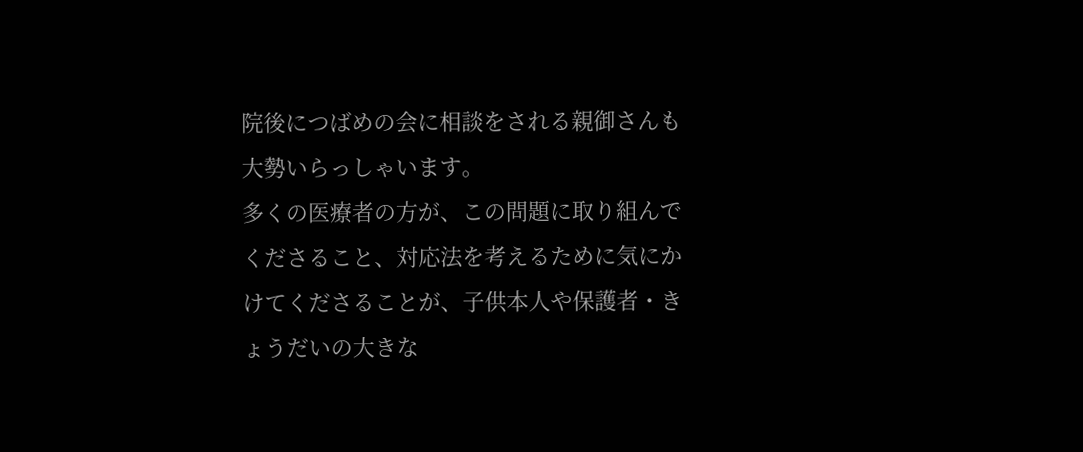院後につばめの会に相談をされる親御さんも大勢いらっしゃいます。
多くの医療者の方が、この問題に取り組んでくださること、対応法を考えるために気にかけてくださることが、子供本人や保護者・きょうだいの大きな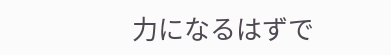力になるはずで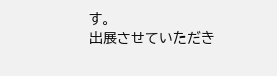す。
出展させていただき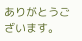ありがとうございます。